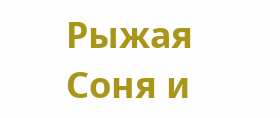Рыжая Соня и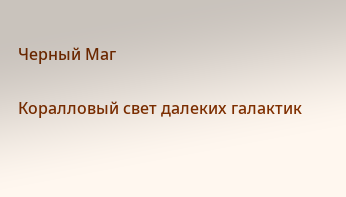Черный Маг

Коралловый свет далеких галактик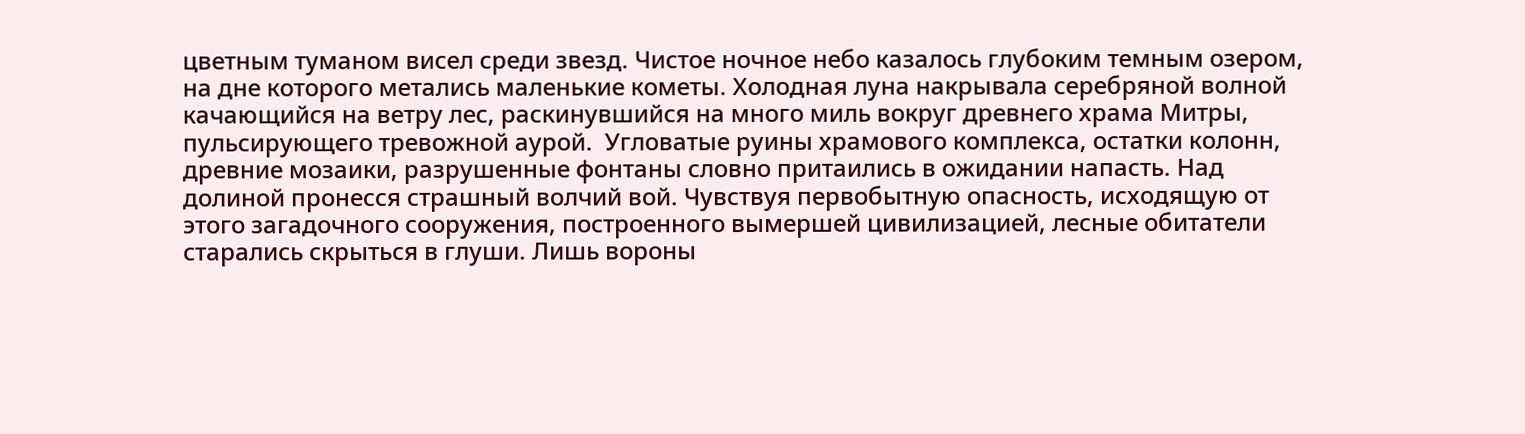цветным туманом висел среди звезд. Чистое ночное небо казалось глубоким темным озером, на дне которого метались маленькие кометы. Холодная луна накрывала серебряной волной качающийся на ветру лес, раскинувшийся на много миль вокруг древнего храма Митры, пульсирующего тревожной аурой.  Угловатые руины храмового комплекса, остатки колонн, древние мозаики, разрушенные фонтаны словно притаились в ожидании напасть. Над долиной пронесся страшный волчий вой. Чувствуя первобытную опасность, исходящую от этого загадочного сооружения, построенного вымершей цивилизацией, лесные обитатели старались скрыться в глуши. Лишь вороны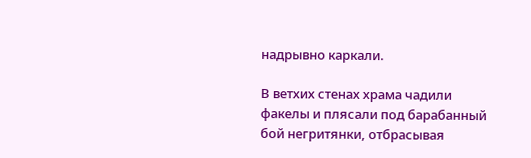надрывно каркали.

В ветхих стенах храма чадили факелы и плясали под барабанный бой негритянки, отбрасывая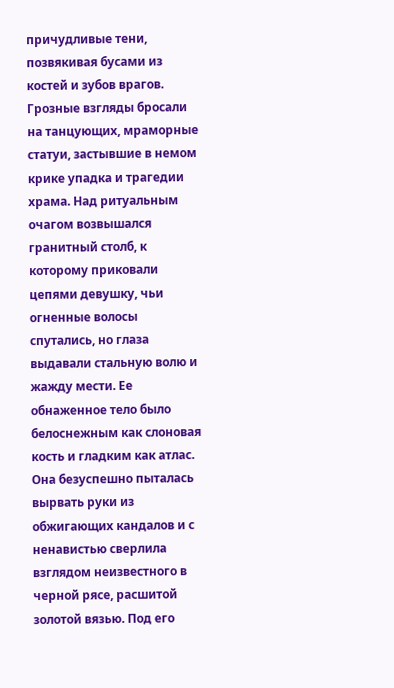причудливые тени, позвякивая бусами из костей и зубов врагов. Грозные взгляды бросали на танцующих, мраморные статуи, застывшие в немом крике упадка и трагедии храма. Над ритуальным очагом возвышался гранитный столб, к которому приковали цепями девушку, чьи огненные волосы спутались, но глаза выдавали стальную волю и жажду мести. Ее обнаженное тело было белоснежным как слоновая кость и гладким как атлас. Она безуспешно пыталась вырвать руки из обжигающих кандалов и с ненавистью сверлила взглядом неизвестного в черной рясе, расшитой золотой вязью. Под его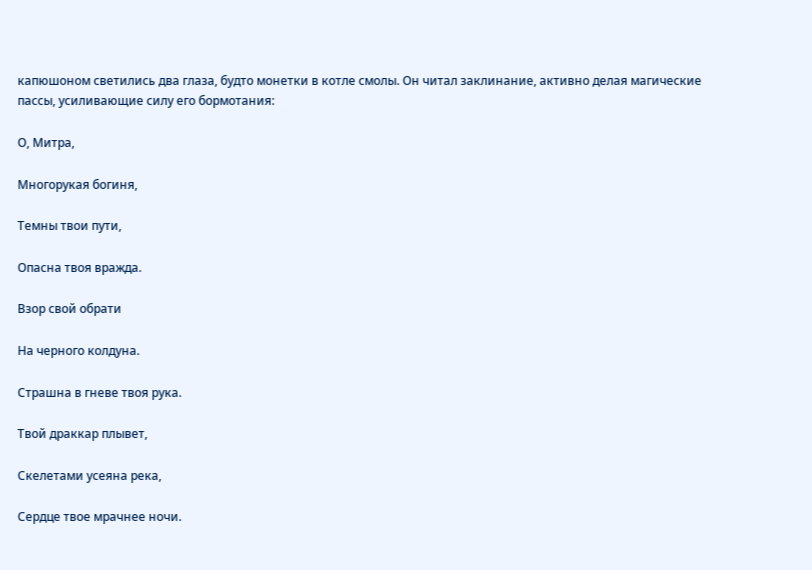капюшоном светились два глаза, будто монетки в котле смолы. Он читал заклинание, активно делая магические пассы, усиливающие силу его бормотания:

О, Митра,

Многорукая богиня,

Темны твои пути,

Опасна твоя вражда.

Взор свой обрати

На черного колдуна.

Страшна в гневе твоя рука.

Твой драккар плывет,

Скелетами усеяна река,

Сердце твое мрачнее ночи.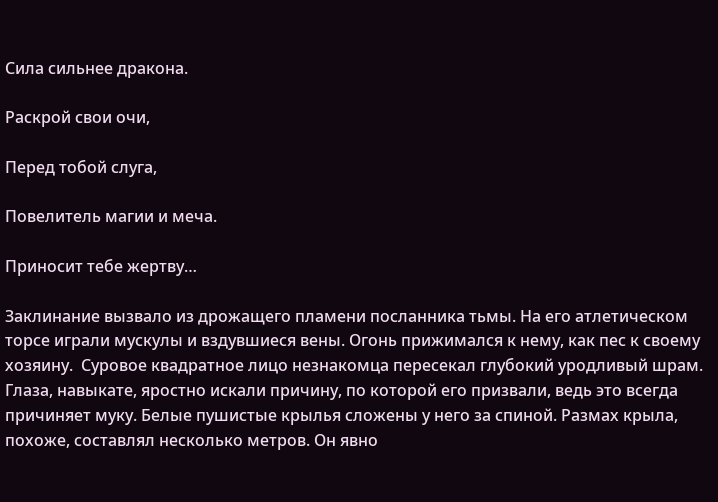Сила сильнее дракона.

Раскрой свои очи,

Перед тобой слуга,

Повелитель магии и меча.

Приносит тебе жертву…

Заклинание вызвало из дрожащего пламени посланника тьмы. На его атлетическом торсе играли мускулы и вздувшиеся вены. Огонь прижимался к нему, как пес к своему хозяину.  Суровое квадратное лицо незнакомца пересекал глубокий уродливый шрам. Глаза, навыкате, яростно искали причину, по которой его призвали, ведь это всегда причиняет муку. Белые пушистые крылья сложены у него за спиной. Размах крыла, похоже, составлял несколько метров. Он явно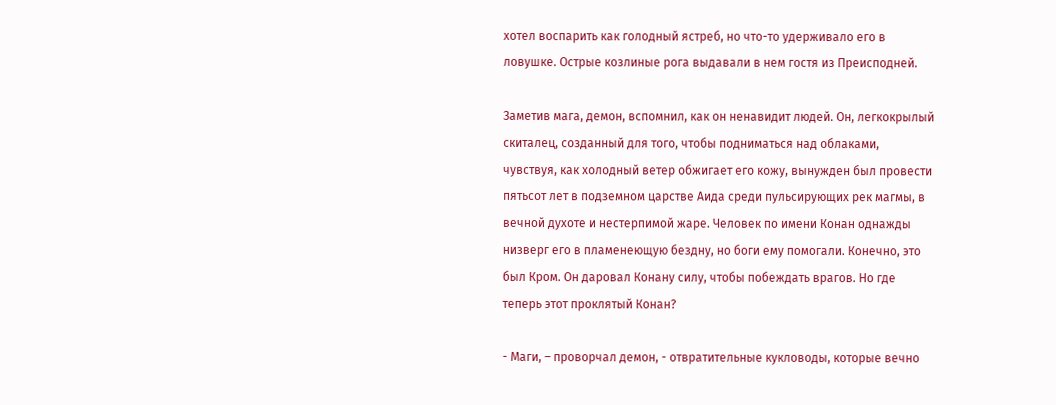хотел воспарить как голодный ястреб, но что-то удерживало его в ловушке. Острые козлиные рога выдавали в нем гостя из Преисподней.

Заметив мага, демон, вспомнил, как он ненавидит людей. Он, легкокрылый скиталец, созданный для того, чтобы подниматься над облаками, чувствуя, как холодный ветер обжигает его кожу, вынужден был провести пятьсот лет в подземном царстве Аида среди пульсирующих рек магмы, в вечной духоте и нестерпимой жаре. Человек по имени Конан однажды низверг его в пламенеющую бездну, но боги ему помогали. Конечно, это был Кром. Он даровал Конану силу, чтобы побеждать врагов. Но где теперь этот проклятый Конан?

- Маги, – проворчал демон, - отвратительные кукловоды, которые вечно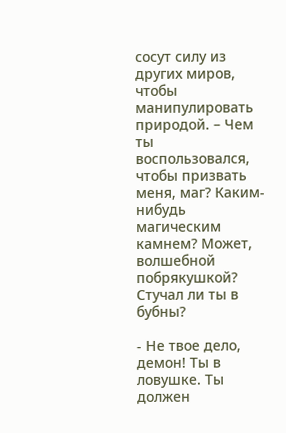сосут силу из других миров, чтобы манипулировать природой. – Чем ты воспользовался, чтобы призвать меня, маг? Каким-нибудь магическим камнем? Может, волшебной побрякушкой? Стучал ли ты в бубны?

- Не твое дело, демон! Ты в ловушке. Ты должен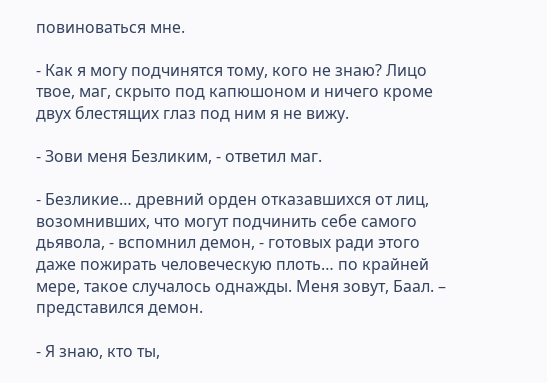повиноваться мне.

- Как я могу подчинятся тому, кого не знаю? Лицо твое, маг, скрыто под капюшоном и ничего кроме двух блестящих глаз под ним я не вижу.

- Зови меня Безликим, - ответил маг.

- Безликие… древний орден отказавшихся от лиц, возомнивших, что могут подчинить себе самого дьявола, - вспомнил демон, - готовых ради этого даже пожирать человеческую плоть… по крайней мере, такое случалось однажды. Меня зовут, Баал. – представился демон.

- Я знаю, кто ты,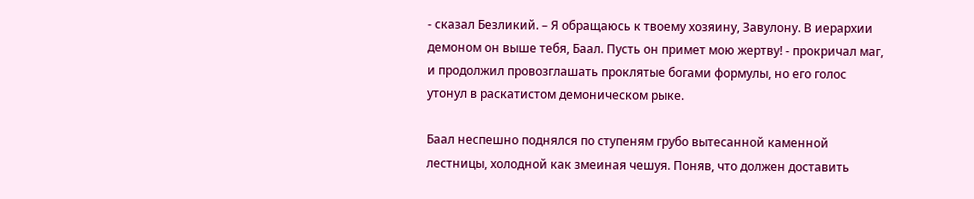- сказал Безликий. – Я обращаюсь к твоему хозяину, Завулону. В иерархии демоном он выше тебя, Баал. Пусть он примет мою жертву! - прокричал маг, и продолжил провозглашать проклятые богами формулы, но его голос утонул в раскатистом демоническом рыке.

Баал неспешно поднялся по ступеням грубо вытесанной каменной лестницы, холодной как змеиная чешуя. Поняв, что должен доставить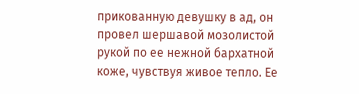прикованную девушку в ад, он провел шершавой мозолистой рукой по ее нежной бархатной коже, чувствуя живое тепло. Ее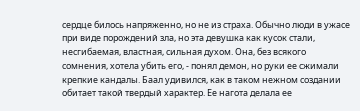сердце билось напряженно, но не из страха. Обычно люди в ужасе при виде порождений зла, но эта девушка как кусок стали, несгибаемая, властная, сильная духом. Она, без всякого сомнения, хотела убить его, - понял демон, но руки ее сжимали крепкие кандалы. Баал удивился, как в таком нежном создании обитает такой твердый характер. Ее нагота делала ее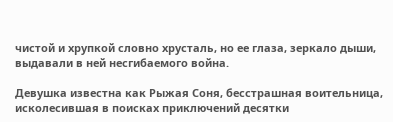чистой и хрупкой словно хрусталь, но ее глаза, зеркало дыши, выдавали в ней несгибаемого война.

Девушка известна как Рыжая Соня, бесстрашная воительница, исколесившая в поисках приключений десятки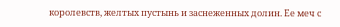королевств, желтых пустынь и заснеженных долин. Ее меч с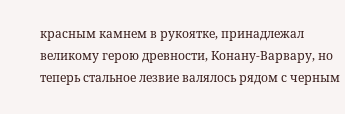красным камнем в рукоятке, принадлежал великому герою древности, Конану-Варвару, но теперь стальное лезвие валялось рядом с черным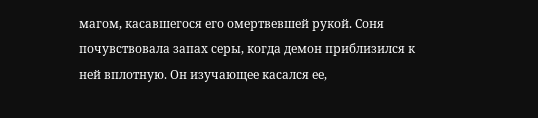магом, касавшегося его омертвевшей рукой. Соня почувствовала запах серы, когда демон приблизился к ней вплотную. Он изучающее касался ее,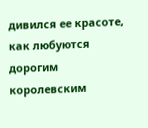дивился ее красоте, как любуются дорогим королевским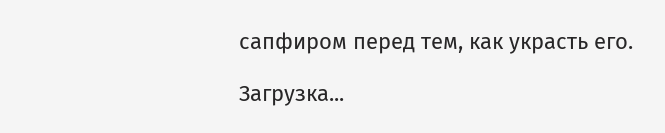сапфиром перед тем, как украсть его.

Загрузка...